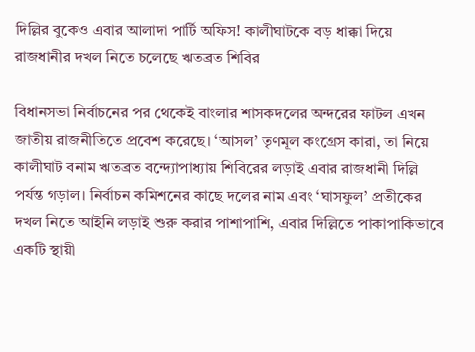দিল্লির বুকেও এবার আলাদা পার্টি অফিস! কালীঘাটকে বড় ধাক্কা দিয়ে রাজধানীর দখল নিতে চলেছে ঋতব্রত শিবির

বিধানসভা নির্বাচনের পর থেকেই বাংলার শাসকদলের অন্দরের ফাটল এখন জাতীয় রাজনীতিতে প্রবেশ করেছে। ‘আসল’ তৃণমূল কংগ্রেস কারা, তা নিয়ে কালীঘাট বনাম ঋতব্রত বন্দ্যোপাধ্যায় শিবিরের লড়াই এবার রাজধানী দিল্লি পর্যন্ত গড়াল। নির্বাচন কমিশনের কাছে দলের নাম এবং ‘ঘাসফুল’ প্রতীকের দখল নিতে আইনি লড়াই শুরু করার পাশাপাশি, এবার দিল্লিতে পাকাপাকিভাবে একটি স্থায়ী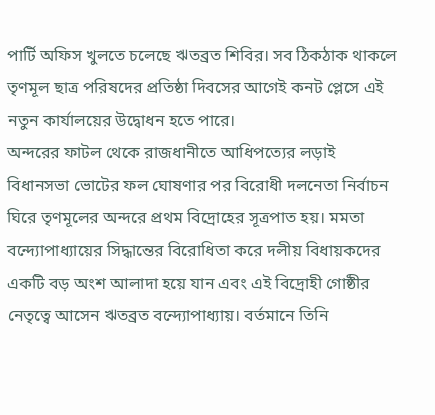পার্টি অফিস খুলতে চলেছে ঋতব্রত শিবির। সব ঠিকঠাক থাকলে তৃণমূল ছাত্র পরিষদের প্রতিষ্ঠা দিবসের আগেই কনট প্লেসে এই নতুন কার্যালয়ের উদ্বোধন হতে পারে।
অন্দরের ফাটল থেকে রাজধানীতে আধিপত্যের লড়াই
বিধানসভা ভোটের ফল ঘোষণার পর বিরোধী দলনেতা নির্বাচন ঘিরে তৃণমূলের অন্দরে প্রথম বিদ্রোহের সূত্রপাত হয়। মমতা বন্দ্যোপাধ্যায়ের সিদ্ধান্তের বিরোধিতা করে দলীয় বিধায়কদের একটি বড় অংশ আলাদা হয়ে যান এবং এই বিদ্রোহী গোষ্ঠীর নেতৃত্বে আসেন ঋতব্রত বন্দ্যোপাধ্যায়। বর্তমানে তিনি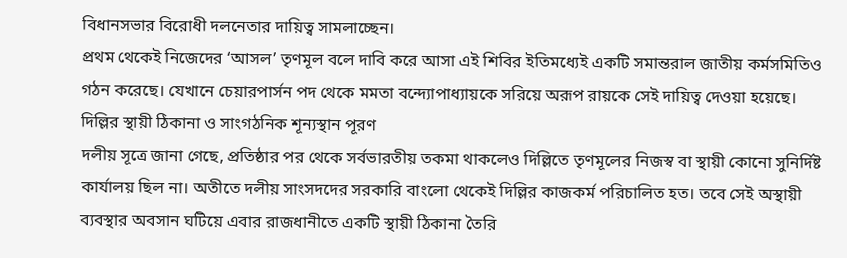বিধানসভার বিরোধী দলনেতার দায়িত্ব সামলাচ্ছেন।
প্রথম থেকেই নিজেদের ‘আসল’ তৃণমূল বলে দাবি করে আসা এই শিবির ইতিমধ্যেই একটি সমান্তরাল জাতীয় কর্মসমিতিও গঠন করেছে। যেখানে চেয়ারপার্সন পদ থেকে মমতা বন্দ্যোপাধ্যায়কে সরিয়ে অরূপ রায়কে সেই দায়িত্ব দেওয়া হয়েছে।
দিল্লির স্থায়ী ঠিকানা ও সাংগঠনিক শূন্যস্থান পূরণ
দলীয় সূত্রে জানা গেছে, প্রতিষ্ঠার পর থেকে সর্বভারতীয় তকমা থাকলেও দিল্লিতে তৃণমূলের নিজস্ব বা স্থায়ী কোনো সুনির্দিষ্ট কার্যালয় ছিল না। অতীতে দলীয় সাংসদদের সরকারি বাংলো থেকেই দিল্লির কাজকর্ম পরিচালিত হত। তবে সেই অস্থায়ী ব্যবস্থার অবসান ঘটিয়ে এবার রাজধানীতে একটি স্থায়ী ঠিকানা তৈরি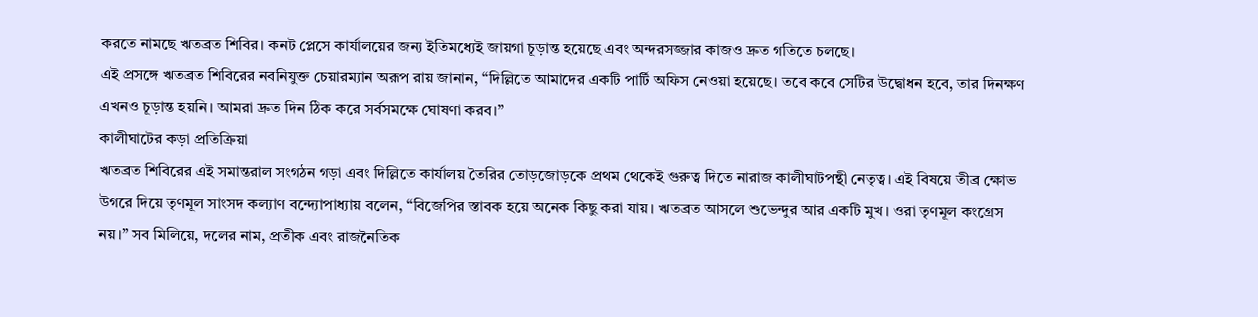করতে নামছে ঋতব্রত শিবির। কনট প্লেসে কার্যালয়ের জন্য ইতিমধ্যেই জায়গা চূড়ান্ত হয়েছে এবং অন্দরসজ্জার কাজও দ্রুত গতিতে চলছে।
এই প্রসঙ্গে ঋতব্রত শিবিরের নবনিযুক্ত চেয়ারম্যান অরূপ রায় জানান, “দিল্লিতে আমাদের একটি পার্টি অফিস নেওয়া হয়েছে। তবে কবে সেটির উদ্বোধন হবে, তার দিনক্ষণ এখনও চূড়ান্ত হয়নি। আমরা দ্রুত দিন ঠিক করে সর্বসমক্ষে ঘোষণা করব।”
কালীঘাটের কড়া প্রতিক্রিয়া
ঋতব্রত শিবিরের এই সমান্তরাল সংগঠন গড়া এবং দিল্লিতে কার্যালয় তৈরির তোড়জোড়কে প্রথম থেকেই গুরুত্ব দিতে নারাজ কালীঘাটপন্থী নেতৃত্ব। এই বিষয়ে তীব্র ক্ষোভ উগরে দিয়ে তৃণমূল সাংসদ কল্যাণ বন্দ্যোপাধ্যায় বলেন, “বিজেপির স্তাবক হয়ে অনেক কিছু করা যায়। ঋতব্রত আসলে শুভেন্দুর আর একটি মুখ। ওরা তৃণমূল কংগ্রেস নয়।” সব মিলিয়ে, দলের নাম, প্রতীক এবং রাজনৈতিক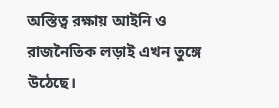অস্তিত্ব রক্ষায় আইনি ও রাজনৈতিক লড়াই এখন তুঙ্গে উঠেছে।